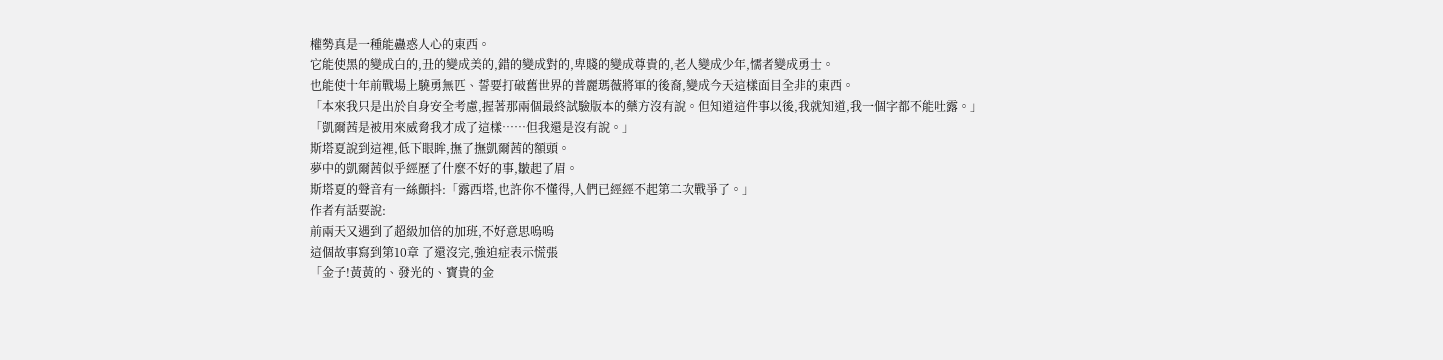權勢真是一種能蠱惑人心的東西。
它能使黑的變成白的,丑的變成美的,錯的變成對的,卑賤的變成尊貴的,老人變成少年,懦者變成勇士。
也能使十年前戰場上驍勇無匹、誓要打破舊世界的普麗瑪薇將軍的後裔,變成今天這樣面目全非的東西。
「本來我只是出於自身安全考慮,握著那兩個最終試驗版本的藥方沒有說。但知道這件事以後,我就知道,我一個字都不能吐露。」
「凱爾茜是被用來威脅我才成了這樣……但我還是沒有說。」
斯塔夏說到這裡,低下眼眸,撫了撫凱爾茜的額頭。
夢中的凱爾茜似乎經歷了什麼不好的事,皺起了眉。
斯塔夏的聲音有一絲顫抖:「露西塔,也許你不懂得,人們已經經不起第二次戰爭了。」
作者有話要說:
前兩天又遇到了超級加倍的加班,不好意思嗚嗚
這個故事寫到第10章 了還沒完,強迫症表示慌張
「金子!黃黃的、發光的、寶貴的金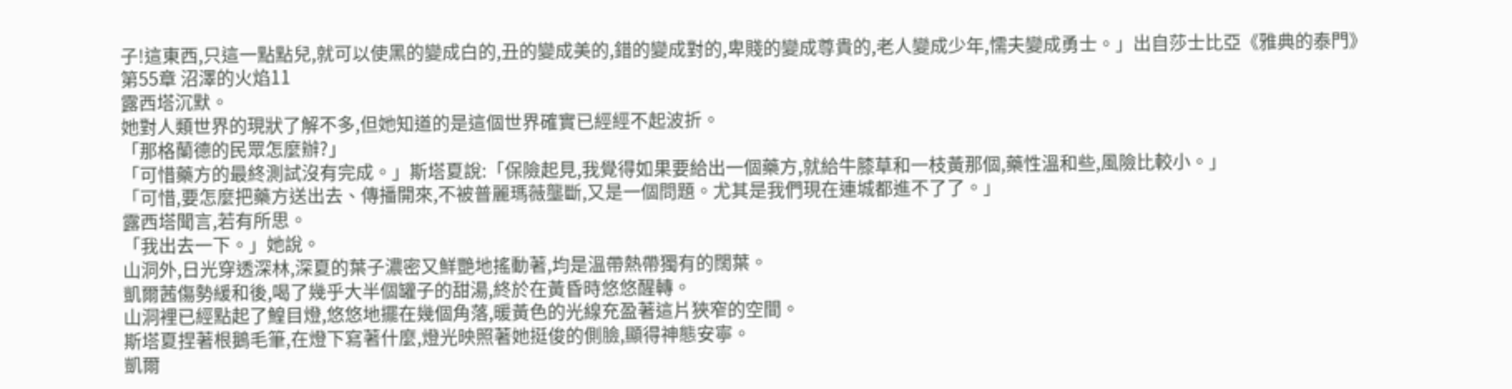子!這東西,只這一點點兒,就可以使黑的變成白的,丑的變成美的,錯的變成對的,卑賤的變成尊貴的,老人變成少年,懦夫變成勇士。」出自莎士比亞《雅典的泰門》
第55章 沼澤的火焰11
露西塔沉默。
她對人類世界的現狀了解不多,但她知道的是這個世界確實已經經不起波折。
「那格蘭德的民眾怎麼辦?」
「可惜藥方的最終測試沒有完成。」斯塔夏說:「保險起見,我覺得如果要給出一個藥方,就給牛膝草和一枝黃那個,藥性溫和些,風險比較小。」
「可惜,要怎麼把藥方送出去、傳播開來,不被普麗瑪薇壟斷,又是一個問題。尤其是我們現在連城都進不了了。」
露西塔聞言,若有所思。
「我出去一下。」她說。
山洞外,日光穿透深林,深夏的葉子濃密又鮮艷地搖動著,均是溫帶熱帶獨有的闊葉。
凱爾茜傷勢緩和後,喝了幾乎大半個罐子的甜湯,終於在黃昏時悠悠醒轉。
山洞裡已經點起了鰉目燈,悠悠地擺在幾個角落,暖黃色的光線充盈著這片狹窄的空間。
斯塔夏捏著根鵝毛筆,在燈下寫著什麼,燈光映照著她挺俊的側臉,顯得神態安寧。
凱爾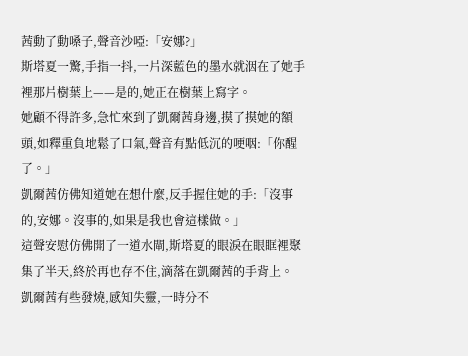茜動了動嗓子,聲音沙啞:「安娜?」
斯塔夏一驚,手指一抖,一片深藍色的墨水就洇在了她手裡那片樹葉上——是的,她正在樹葉上寫字。
她顧不得許多,急忙來到了凱爾茜身邊,摸了摸她的額頭,如釋重負地鬆了口氣,聲音有點低沉的哽咽:「你醒了。」
凱爾茜仿佛知道她在想什麼,反手握住她的手:「沒事的,安娜。沒事的,如果是我也會這樣做。」
這聲安慰仿佛開了一道水閘,斯塔夏的眼淚在眼眶裡聚集了半天,終於再也存不住,滴落在凱爾茜的手背上。
凱爾茜有些發燒,感知失靈,一時分不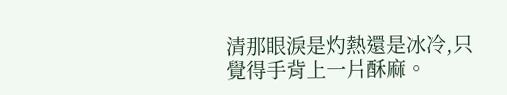清那眼淚是灼熱還是冰冷,只覺得手背上一片酥麻。